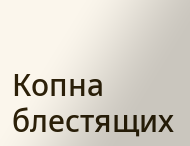Копна блестящих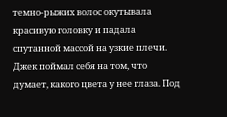темно-рыжих волос окутывала красивую головку и падала спутанной массой на узкие плечи. Джек поймал себя на том, что думает, какого цвета у нее глаза. Под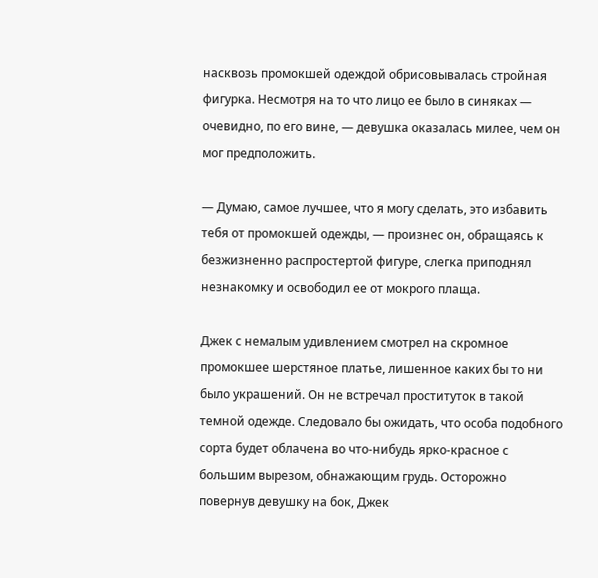насквозь промокшей одеждой обрисовывалась стройная фигурка. Несмотря на то что лицо ее было в синяках — очевидно, по его вине, — девушка оказалась милее, чем он мог предположить.

— Думаю, самое лучшее, что я могу сделать, это избавить тебя от промокшей одежды, — произнес он, обращаясь к безжизненно распростертой фигуре, слегка приподнял незнакомку и освободил ее от мокрого плаща.

Джек с немалым удивлением смотрел на скромное промокшее шерстяное платье, лишенное каких бы то ни было украшений. Он не встречал проституток в такой темной одежде. Следовало бы ожидать, что особа подобного сорта будет облачена во что-нибудь ярко-красное с большим вырезом, обнажающим грудь. Осторожно повернув девушку на бок, Джек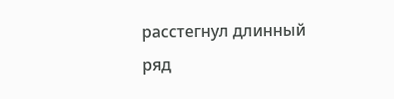расстегнул длинный ряд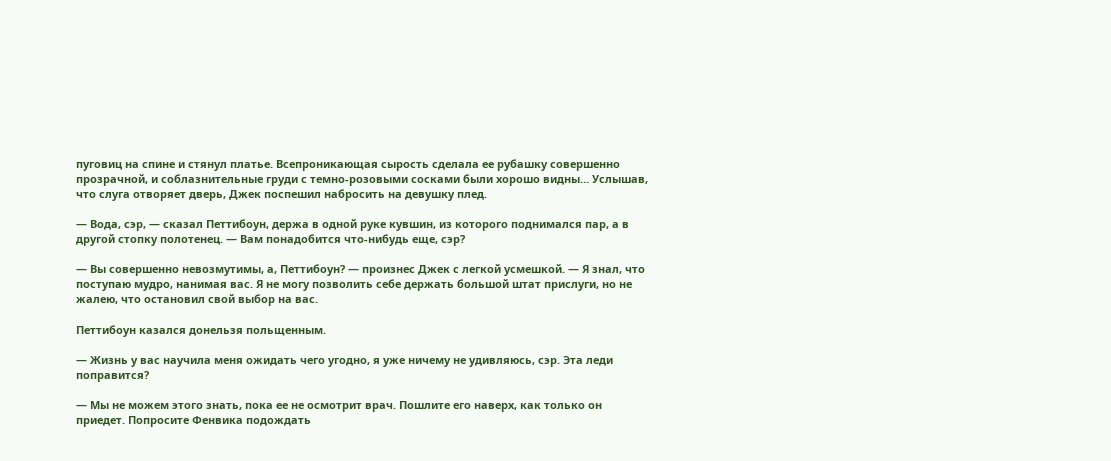пуговиц на спине и стянул платье. Всепроникающая сырость сделала ее рубашку совершенно прозрачной, и соблазнительные груди с темно-розовыми сосками были хорошо видны… Услышав, что слуга отворяет дверь, Джек поспешил набросить на девушку плед.

— Вода, сэр, — сказал Петтибоун, держа в одной руке кувшин, из которого поднимался пар, а в другой стопку полотенец. — Вам понадобится что-нибудь еще, сэр?

— Вы совершенно невозмутимы, а, Петтибоун? — произнес Джек с легкой усмешкой. — Я знал, что поступаю мудро, нанимая вас. Я не могу позволить себе держать большой штат прислуги, но не жалею, что остановил свой выбор на вас.

Петтибоун казался донельзя польщенным.

— Жизнь у вас научила меня ожидать чего угодно, я уже ничему не удивляюсь, сэр. Эта леди поправится?

— Мы не можем этого знать, пока ее не осмотрит врач. Пошлите его наверх, как только он приедет. Попросите Фенвика подождать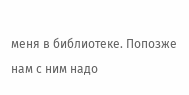меня в библиотеке. Попозже нам с ним надо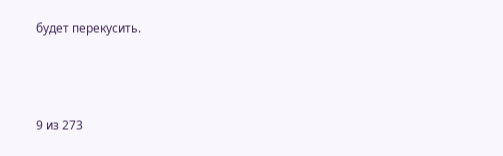будет перекусить.



9 из 273